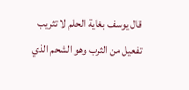قال يوسف بغاية الحلم لا تثريب تفعيل من الثرب وهو الشحم الذي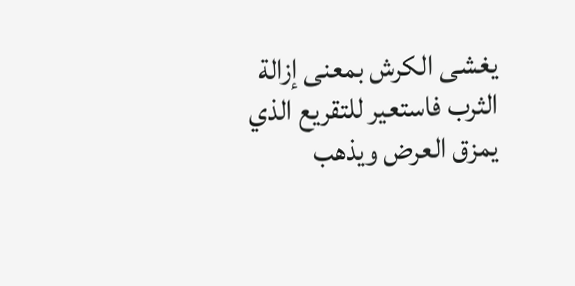يغشى الكرش بمعنى إزالة الثرب فاستعير للتقريع الذي يمزق العرض ويذهب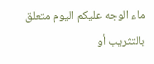ماء الوجه عليكم اليوم متعلق بالتثريب أو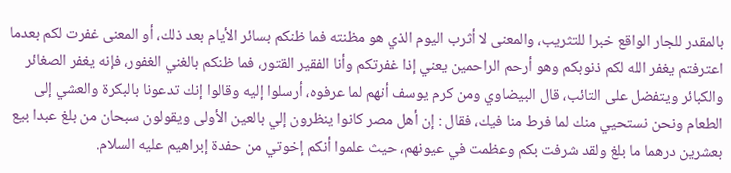بالمقدر للجار الواقع خبرا للتثريب، والمعنى لا أثرب اليوم الذي هو مظنته فما ظنكم بسائر الأيام بعد ذلك، أو المعنى غفرت لكم بعدما اعترفتم يغفر الله لكم ذنوبكم وهو أرحم الراحمين يعني إذا غفرتكم وأنا الفقير القتور، فما ظنكم بالغني الغفور، فإنه يغفر الصغائر والكبائر ويتفضل على التائب، قال البيضاوي ومن كرم يوسف أنهم لما عرفوه، أرسلوا إليه وقالوا إنك تدعونا بالبكرة والعشي إلى الطعام ونحن نستحيي منك لما فرط منا فيك، فقال : إن أهل مصر كانوا ينظرون إلي بالعين الأولى ويقولون سبحان من بلغ عبدا بيع بعشرين درهما ما بلغ ولقد شرفت بكم وعظمت في عيونهم، حيث علموا أنكم إخوتي من حفدة إبراهيم عليه السلام.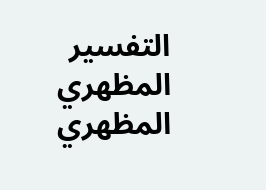التفسير المظهري
المظهري